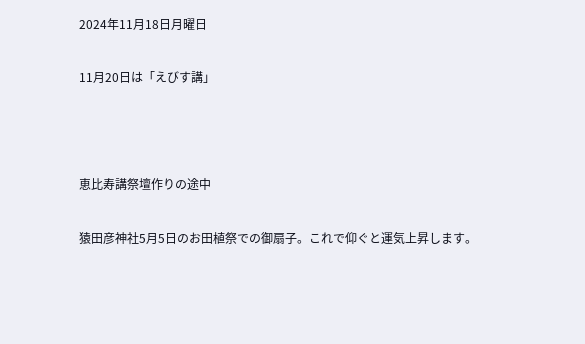2024年11月18日月曜日

11月20日は「えびす講」



恵比寿講祭壇作りの途中

猿田彦神社5月5日のお田植祭での御扇子。これで仰ぐと運気上昇します。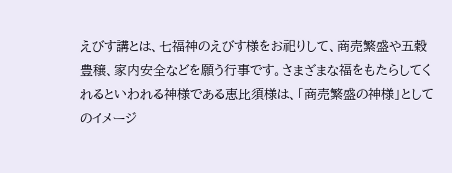えびす講とは、七福神のえびす様をお祀りして、商売繁盛や五穀豊穣、家内安全などを願う行事です。さまざまな福をもたらしてくれるといわれる神様である恵比須様は、「商売繁盛の神様」としてのイメージ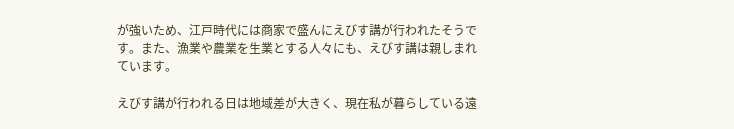が強いため、江戸時代には商家で盛んにえびす講が行われたそうです。また、漁業や農業を生業とする人々にも、えびす講は親しまれています。

えびす講が行われる日は地域差が大きく、現在私が暮らしている遠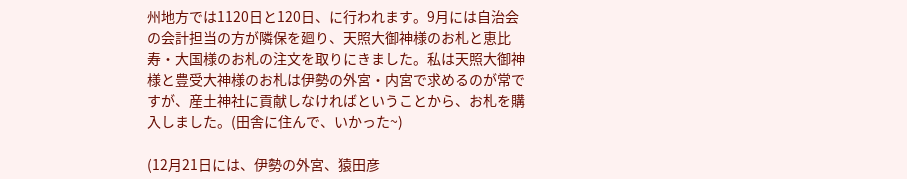州地方では1120日と120日、に行われます。9月には自治会の会計担当の方が隣保を廻り、天照大御神様のお札と恵比寿・大国様のお札の注文を取りにきました。私は天照大御神様と豊受大神様のお札は伊勢の外宮・内宮で求めるのが常ですが、産土神社に貢献しなければということから、お札を購入しました。(田舎に住んで、いかった~)

(12月21日には、伊勢の外宮、猿田彦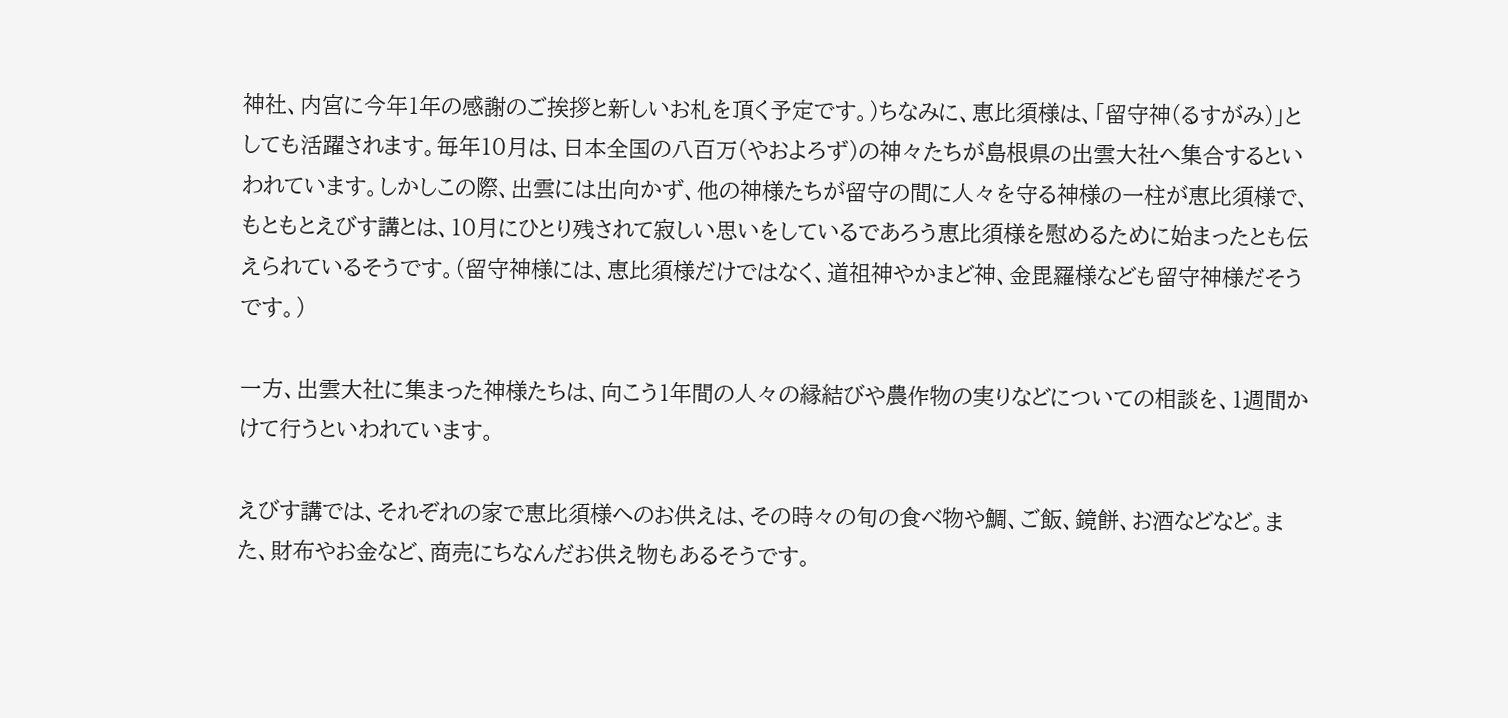神社、内宮に今年1年の感謝のご挨拶と新しいお札を頂く予定です。)ちなみに、恵比須様は、「留守神(るすがみ)」としても活躍されます。毎年10月は、日本全国の八百万(やおよろず)の神々たちが島根県の出雲大社へ集合するといわれています。しかしこの際、出雲には出向かず、他の神様たちが留守の間に人々を守る神様の一柱が恵比須様で、もともとえびす講とは、10月にひとり残されて寂しい思いをしているであろう恵比須様を慰めるために始まったとも伝えられているそうです。(留守神様には、恵比須様だけではなく、道祖神やかまど神、金毘羅様なども留守神様だそうです。)

一方、出雲大社に集まった神様たちは、向こう1年間の人々の縁結びや農作物の実りなどについての相談を、1週間かけて行うといわれています。

えびす講では、それぞれの家で恵比須様へのお供えは、その時々の旬の食べ物や鯛、ご飯、鏡餅、お酒などなど。また、財布やお金など、商売にちなんだお供え物もあるそうです。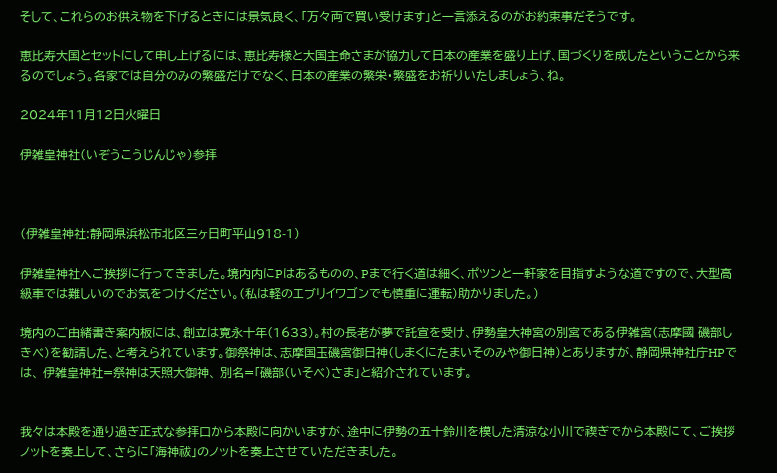そして、これらのお供え物を下げるときには景気良く、「万々両で買い受けます」と一言添えるのがお約束事だそうです。

恵比寿大国とセットにして申し上げるには、恵比寿様と大国主命さまが協力して日本の産業を盛り上げ、国づくりを成したということから来るのでしょう。各家では自分のみの繁盛だけでなく、日本の産業の繁栄・繁盛をお祈りいたしましょう、ね。

2024年11月12日火曜日

伊雑皇神社(いぞうこうじんじゃ)参拝



(伊雑皇神社:静岡県浜松市北区三ヶ日町平山918-1)

伊雑皇神社へご挨拶に行ってきました。境内内にPはあるものの、Pまで行く道は細く、ポツンと一軒家を目指すような道ですので、大型高級車では難しいのでお気をつけください。(私は軽のエブリイワゴンでも慎重に運転)助かりました。)

境内のご由緒書き案内板には、創立は寛永十年(1633)。村の長老が夢で託宣を受け、伊勢皇大神宮の別宮である伊雑宮(志摩國 磯部しきべ)を勧請した、と考えられています。御祭神は、志摩国玉磯宮御日神(しまくにたまいそのみや御日神)とありますが、静岡県神社庁HPでは、 伊雑皇神社=祭神は天照大御神、 別名=「磯部(いそべ)さま」と紹介されています。


我々は本殿を通り過ぎ正式な参拝口から本殿に向かいますが、途中に伊勢の五十鈴川を模した清涼な小川で禊ぎでから本殿にて、ご挨拶ノットを奏上して、さらに「海神祓」のノットを奏上させていただきました。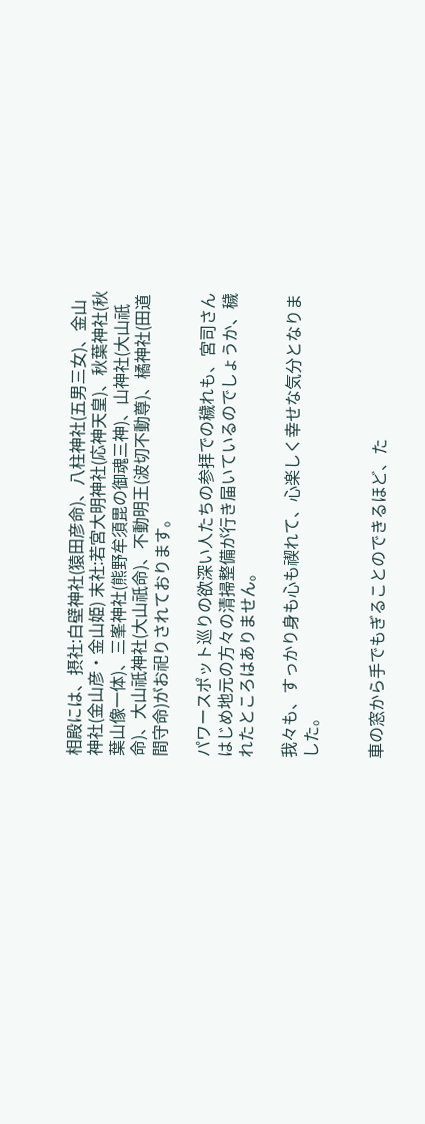相殿には、摂社:白壁神社(猿田彦命)、八柱神社(五男三女)、金山神社(金山彦・金山姫) 末社:若宮大明神社(応神天皇)、秋葉神社(秋葉山像一体)、三峯神社(熊野牟須毘の御魂三神)、山神社(大山祇命)、大山祇神社(大山祇命)、不動明王(波切不動尊)、橘神社(田道間守命)がお祀りされております。

パワースポット巡りの欲深い人たちの参拝での穢れも、宮司さんはじめ地元の方々の清掃整備が行き届いているのでしょうか、穢れたところはありません。

我々も、すっかり身も心も禊れて、心楽しく幸せな気分となりました。


車の窓から手でもぎることのできるほど、た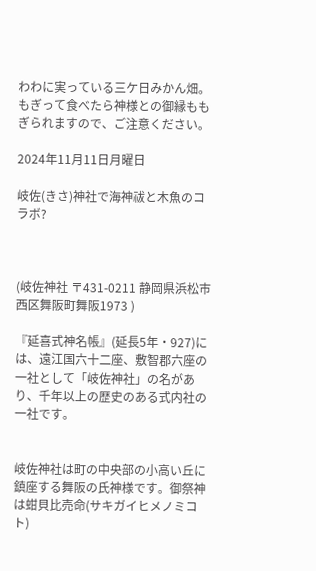わわに実っている三ケ日みかん畑。もぎって食べたら神様との御縁ももぎられますので、ご注意ください。

2024年11月11日月曜日

岐佐(きさ)神社で海神祓と木魚のコラボ?



(岐佐神社 〒431-0211 静岡県浜松市西区舞阪町舞阪1973 )

『延喜式神名帳』(延長5年・927)には、遠江国六十二座、敷智郡六座の一社として「岐佐神社」の名があり、千年以上の歴史のある式内社の一社です。


岐佐神社は町の中央部の小高い丘に鎮座する舞阪の氏神様です。御祭神は蚶貝比売命(サキガイヒメノミコト)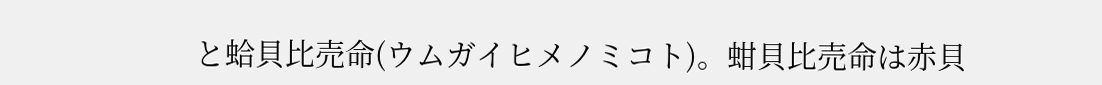と蛤貝比売命(ウムガイヒメノミコト)。蚶貝比売命は赤貝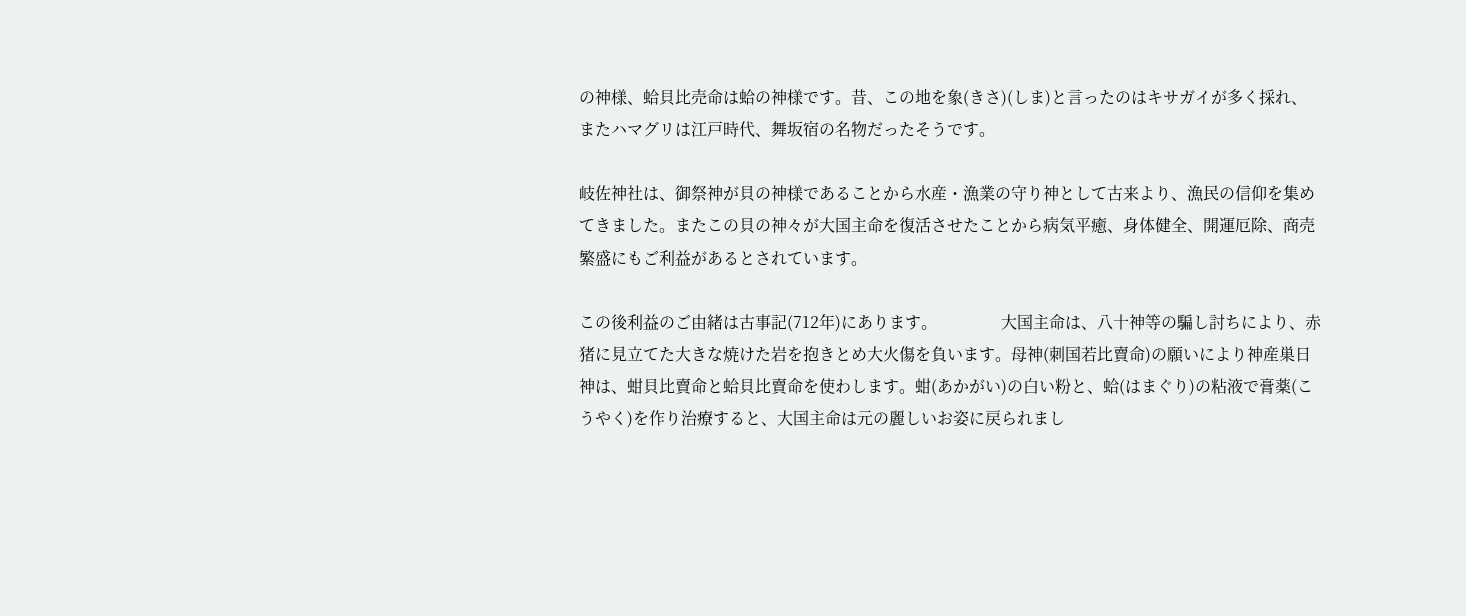の神様、蛤貝比売命は蛤の神様です。昔、この地を象(きさ)(しま)と言ったのはキサガイが多く採れ、またハマグリは江戸時代、舞坂宿の名物だったそうです。

岐佐神社は、御祭神が貝の神様であることから水産・漁業の守り神として古来より、漁民の信仰を集めてきました。またこの貝の神々が大国主命を復活させたことから病気平癒、身体健全、開運厄除、商売繁盛にもご利益があるとされています。

この後利益のご由緒は古事記(712年)にあります。                大国主命は、八十神等の騙し討ちにより、赤猪に見立てた大きな焼けた岩を抱きとめ大火傷を負います。母神(刺国若比賣命)の願いにより神産巣日神は、蚶貝比賣命と蛤貝比賣命を使わします。蚶(あかがい)の白い粉と、蛤(はまぐり)の粘液で膏薬(こうやく)を作り治療すると、大国主命は元の麗しいお姿に戻られまし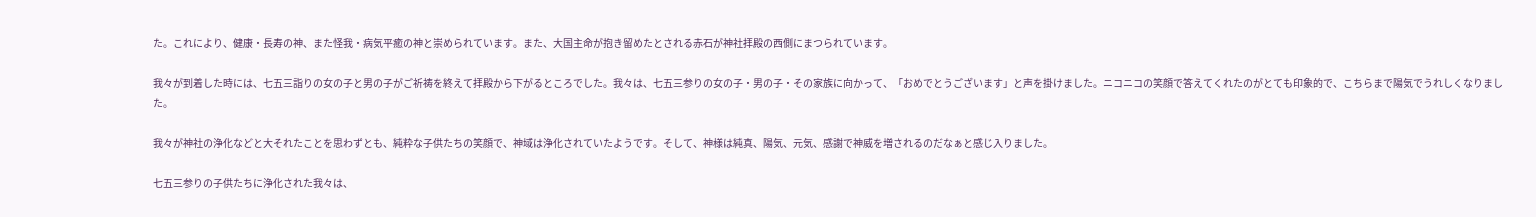た。これにより、健康・長寿の神、また怪我・病気平癒の神と崇められています。また、大国主命が抱き留めたとされる赤石が神社拝殿の西側にまつられています。

我々が到着した時には、七五三詣りの女の子と男の子がご祈祷を終えて拝殿から下がるところでした。我々は、七五三参りの女の子・男の子・その家族に向かって、「おめでとうございます」と声を掛けました。ニコニコの笑顔で答えてくれたのがとても印象的で、こちらまで陽気でうれしくなりました。

我々が神社の浄化などと大それたことを思わずとも、純粋な子供たちの笑顔で、神域は浄化されていたようです。そして、神様は純真、陽気、元気、感謝で神威を増されるのだなぁと感じ入りました。

七五三参りの子供たちに浄化された我々は、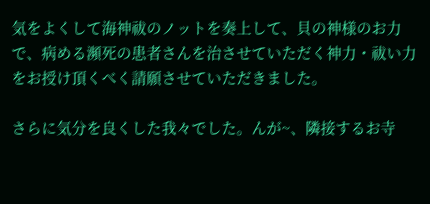気をよくして海神祓のノットを奏上して、貝の神様のお力で、病める瀕死の患者さんを治させていただく神力・祓い力をお授け頂くべく請願させていただきました。

さらに気分を良くした我々でした。んが~、隣接するお寺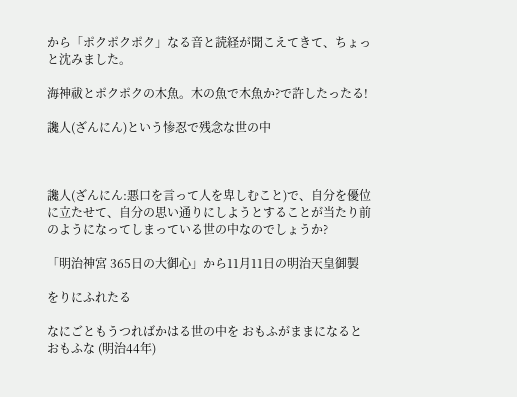から「ポクポクポク」なる音と読経が聞こえてきて、ちょっと沈みました。

海神祓とポクポクの木魚。木の魚で木魚か?で許したったる!

讒人(ざんにん)という惨忍で残念な世の中



讒人(ざんにん:悪口を言って人を卑しむこと)で、自分を優位に立たせて、自分の思い通りにしようとすることが当たり前のようになってしまっている世の中なのでしょうか?

「明治神宮 365日の大御心」から11月11日の明治天皇御製

をりにふれたる

なにごともうつればかはる世の中を おもふがままになるとおもふな (明治44年)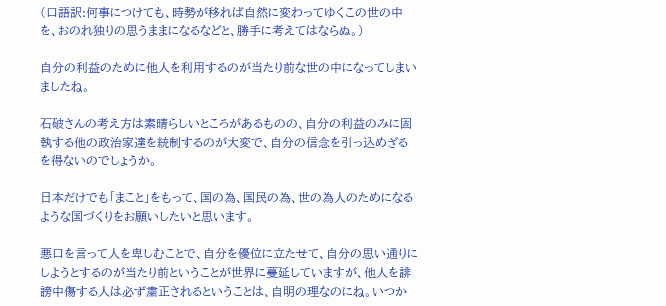(口語訳:何事につけても、時勢が移れば自然に変わってゆくこの世の中を、おのれ独りの思うままになるなどと、勝手に考えてはならぬ。)

自分の利益のために他人を利用するのが当たり前な世の中になってしまいましたね。

石破さんの考え方は素晴らしいところがあるものの、自分の利益のみに固執する他の政治家達を統制するのが大変で、自分の信念を引っ込めざるを得ないのでしょうか。

日本だけでも「まこと」をもって、国の為、国民の為、世の為人のためになるような国づくりをお願いしたいと思います。

悪口を言って人を卑しむことで、自分を優位に立たせて、自分の思い通りにしようとするのが当たり前ということが世界に蔓延していますが、他人を誹謗中傷する人は必ず粛正されるということは、自明の理なのにね。いつか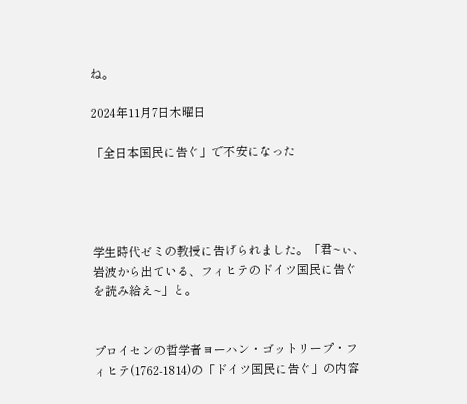ね。

2024年11月7日木曜日

「全日本国民に告ぐ」で不安になった




学生時代ゼミの教授に告げられました。「君~ぃ、岩波から出ている、フィヒテのドイツ国民に告ぐを読み給え~」と。


プロイセンの哲学者ヨーハン・ゴットリープ・フィヒテ(1762-1814)の「ドイツ国民に告ぐ」の内容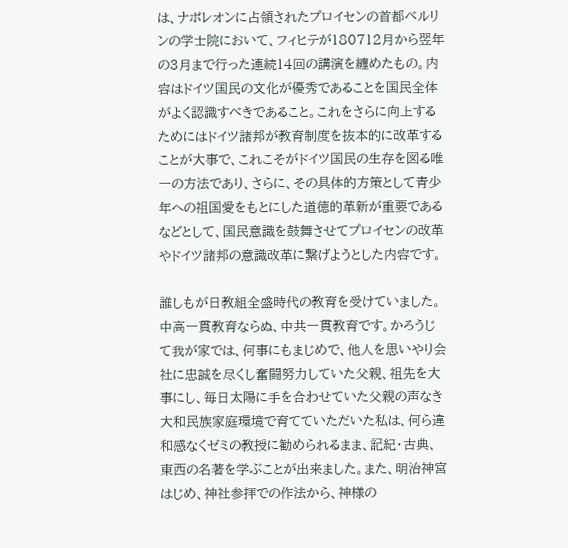は、ナポレオンに占領されたプロイセンの首都ベルリンの学士院において、フィヒテが180712月から翌年の3月まで行った連続14回の講演を纏めたもの。内容はドイツ国民の文化が優秀であることを国民全体がよく認識すべきであること。これをさらに向上するためにはドイツ諸邦が教育制度を抜本的に改革することが大事で、これこそがドイツ国民の生存を図る唯一の方法であり、さらに、その具体的方策として青少年への祖国愛をもとにした道徳的革新が重要であるなどとして、国民意識を鼓舞させてプロイセンの改革やドイツ諸邦の意識改革に繋げようとした内容です。

誰しもが日教組全盛時代の教育を受けていました。中高一貫教育ならぬ、中共一貫教育です。かろうじて我が家では、何事にもまじめで、他人を思いやり会社に忠誠を尽くし奮闘努力していた父親、祖先を大事にし、毎日太陽に手を合わせていた父親の声なき大和民族家庭環境で育てていただいた私は、何ら違和感なくゼミの教授に勧められるまま、記紀・古典、東西の名著を学ぶことが出来ました。また、明治神宮はじめ、神社参拝での作法から、神様の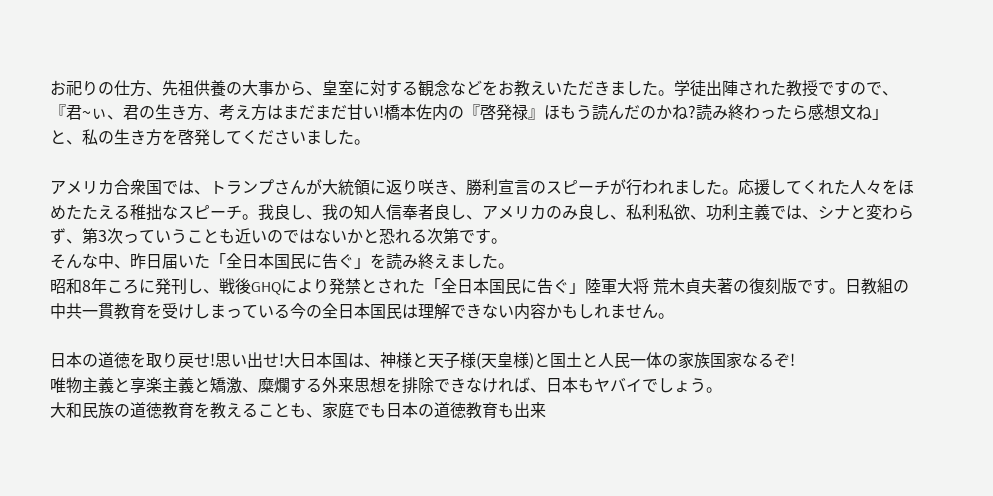お祀りの仕方、先祖供養の大事から、皇室に対する観念などをお教えいただきました。学徒出陣された教授ですので、『君~ぃ、君の生き方、考え方はまだまだ甘い!橋本佐内の『啓発禄』ほもう読んだのかね?読み終わったら感想文ね」と、私の生き方を啓発してくださいました。

アメリカ合衆国では、トランプさんが大統領に返り咲き、勝利宣言のスピーチが行われました。応援してくれた人々をほめたたえる稚拙なスピーチ。我良し、我の知人信奉者良し、アメリカのみ良し、私利私欲、功利主義では、シナと変わらず、第3次っていうことも近いのではないかと恐れる次第です。
そんな中、昨日届いた「全日本国民に告ぐ」を読み終えました。
昭和8年ころに発刊し、戦後GHQにより発禁とされた「全日本国民に告ぐ」陸軍大将 荒木貞夫著の復刻版です。日教組の中共一貫教育を受けしまっている今の全日本国民は理解できない内容かもしれません。

日本の道徳を取り戻せ!思い出せ!大日本国は、神様と天子様(天皇様)と国土と人民一体の家族国家なるぞ!
唯物主義と享楽主義と矯激、糜爛する外来思想を排除できなければ、日本もヤバイでしょう。
大和民族の道徳教育を教えることも、家庭でも日本の道徳教育も出来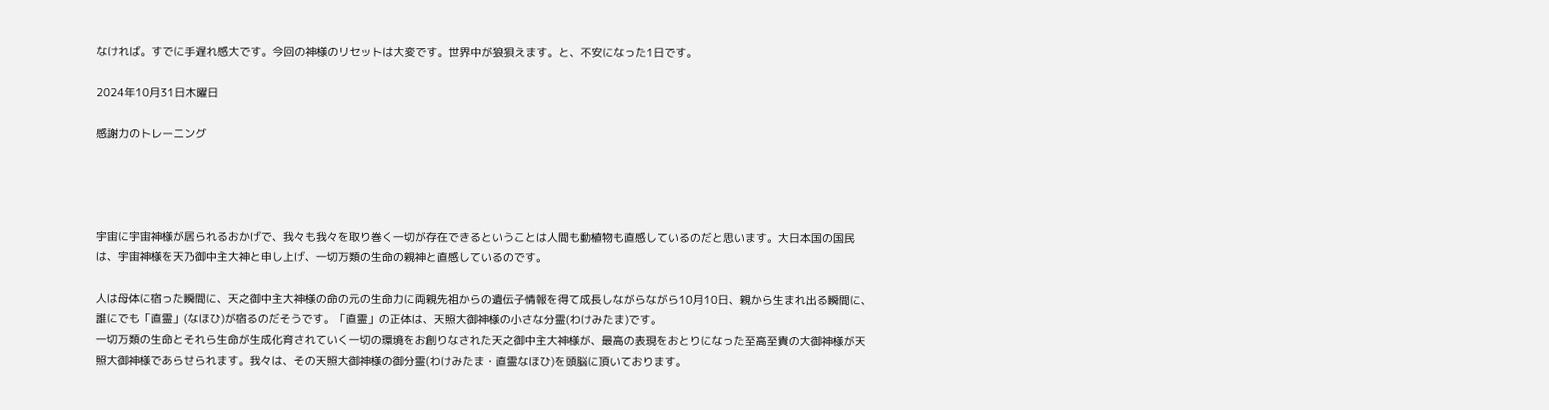なければ。すでに手遅れ感大です。今回の神様のリセットは大変です。世界中が狼狽えます。と、不安になった1日です。

2024年10月31日木曜日

感謝力のトレーニング




宇宙に宇宙神様が居られるおかげで、我々も我々を取り巻く一切が存在できるということは人間も動植物も直感しているのだと思います。大日本国の国民は、宇宙神様を天乃御中主大神と申し上げ、一切万類の生命の親神と直感しているのです。

人は母体に宿った瞬間に、天之御中主大神様の命の元の生命力に両親先祖からの遺伝子情報を得て成長しながらながら10月10日、親から生まれ出る瞬間に、誰にでも「直霊」(なほひ)が宿るのだそうです。「直霊」の正体は、天照大御神様の小さな分霊(わけみたま)です。
一切万類の生命とそれら生命が生成化育されていく一切の環境をお創りなされた天之御中主大神様が、最高の表現をおとりになった至高至貴の大御神様が天照大御神様であらせられます。我々は、その天照大御神様の御分霊(わけみたま・直霊なほひ)を頭脳に頂いております。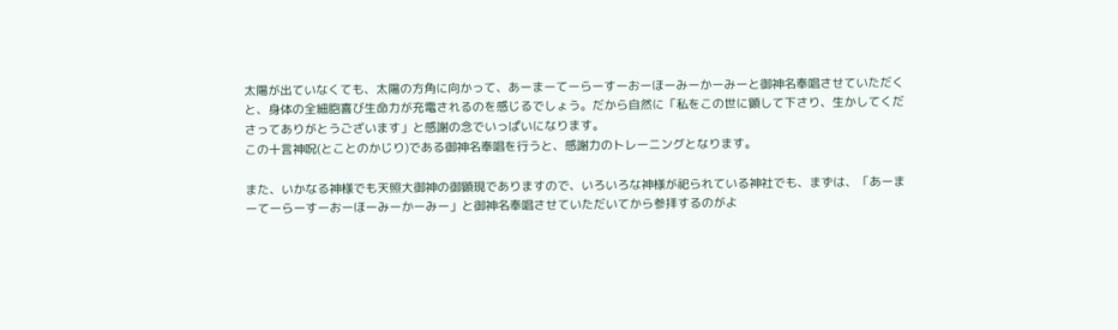太陽が出ていなくても、太陽の方角に向かって、あーまーてーらーすーおーほーみーかーみーと御神名奉唱させていただくと、身体の全細胞喜び生命力が充電されるのを感じるでしょう。だから自然に「私をこの世に顕して下さり、生かしてくださってありがとうございます」と感謝の念でいっぱいになります。
この十言神呪(とことのかじり)である御神名奉唱を行うと、感謝力のトレーニングとなります。

また、いかなる神様でも天照大御神の御顕現でありますので、いろいろな神様が祀られている神社でも、まずは、「あーまーてーらーすーおーほーみーかーみー」と御神名奉唱させていただいてから参拝するのがよ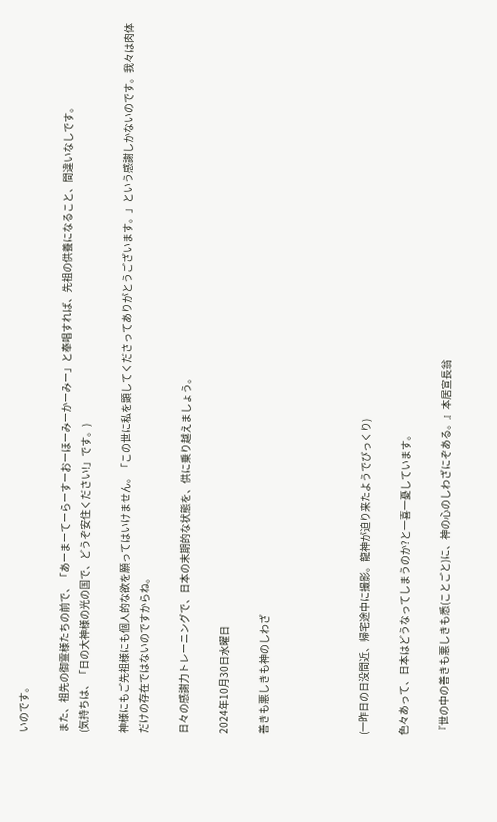いのです。

また、祖先の御霊様たちの前で、「あーまーてーらーすーおーほーみーかーみー」と奉唱すれば、先祖の供養になること、間違いなしです。
(気持ちは、「日の大神様の光の国で、どうぞ安住ください!」です。)

神様にもご先祖様にも個人的な欲を願ってはいけません。「この世に私を顕してくださってありがとうございます。」という感謝しかないのです。我々は肉体だけの存在ではないのですからね。

日々の感謝力トレーニングで、日本の末期的な状態を、供に乗り越えましょう。

2024年10月30日水曜日

善きも悪しきも神のしわざ




(一昨日の日没間近、帰宅途中に撮影。龍神が迫り来たようでびっくり)

色々あって、日本はどうなってしまうのか?と一喜一憂しています。

『世の中の善きも悪しきも悉(ことごと)に、神の心のしわざにぞある。』本居宣長翁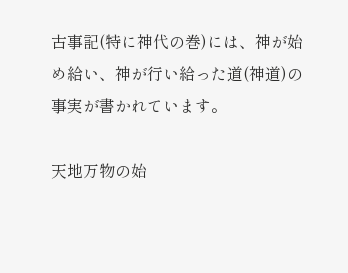古事記(特に神代の巻)には、神が始め給い、神が行い給った道(神道)の事実が書かれています。

天地万物の始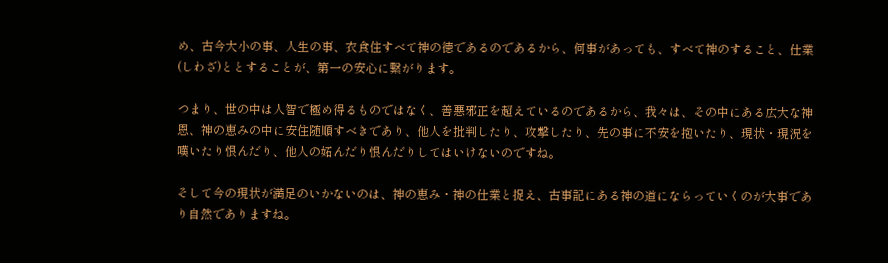め、古今大小の事、人生の事、衣食住すべて神の徳であるのであるから、何事があっても、すべて神のすること、仕業(しわざ)ととすることが、第一の安心に繋がります。

つまり、世の中は人智で極め得るものではなく、善悪邪正を超えているのであるから、我々は、その中にある広大な神恩、神の恵みの中に安住随順すべきであり、他人を批判したり、攻撃したり、先の事に不安を抱いたり、現状・現況を嘆いたり恨んだり、他人の妬んだり恨んだりしてはいけないのですね。

そして今の現状が満足のいかないのは、神の恵み・神の仕業と捉え、古事記にある神の道にならっていくのが大事であり自然でありますね。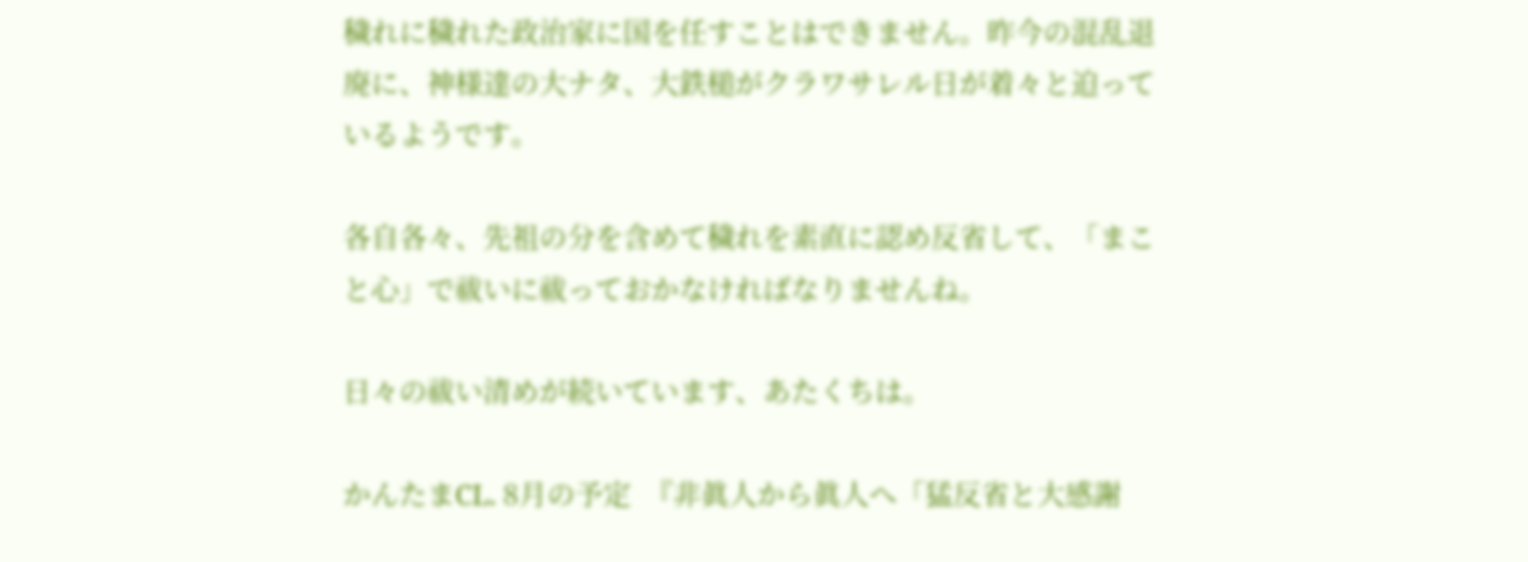穢れに穢れた政治家に国を任すことはできません。昨今の混乱退廃に、神様達の大ナタ、大鉄槌がクラワサレル日が着々と迫っているようです。

各自各々、先祖の分を含めて穢れを素直に認め反省して、「まこと心」で祓いに祓っておかなければなりませんね。

日々の祓い清めが続いています、あたくちは。

かんたまCL. 8月の予定  『非眞人から眞人へ「猛反省と大感謝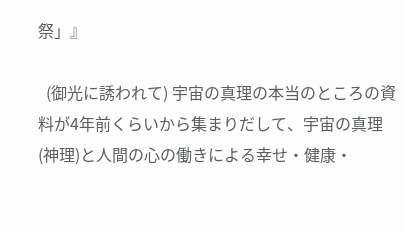祭」』

  (御光に誘われて) 宇宙の真理の本当のところの資料が4年前くらいから集まりだして、宇宙の真理(神理)と人間の心の働きによる幸せ・健康・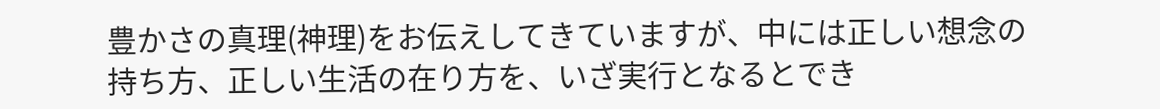豊かさの真理(神理)をお伝えしてきていますが、中には正しい想念の持ち方、正しい生活の在り方を、いざ実行となるとでき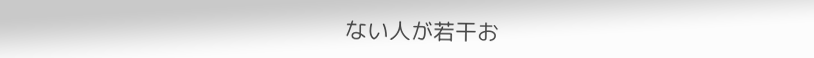ない人が若干お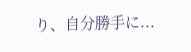り、自分勝手に...